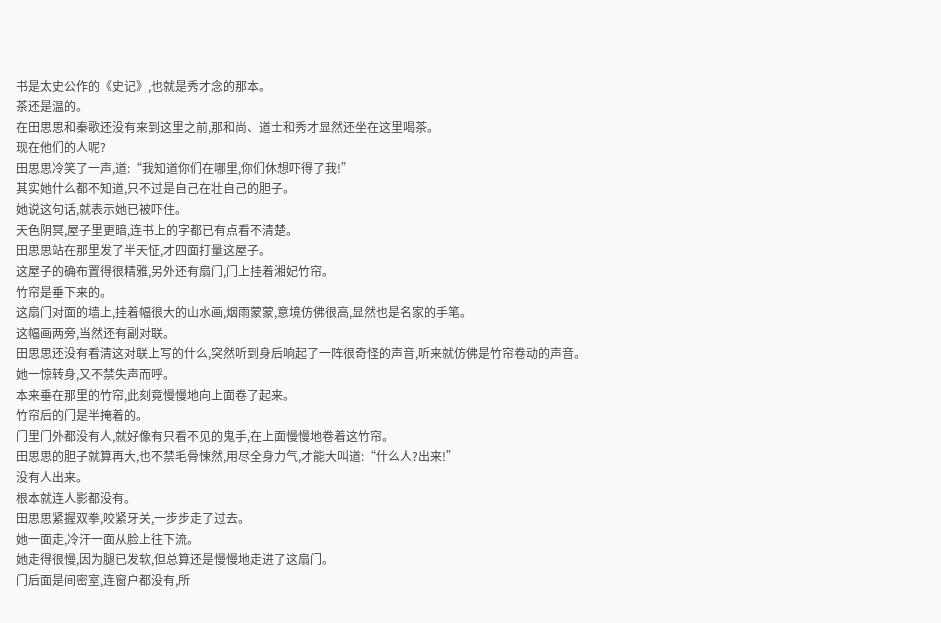书是太史公作的《史记》,也就是秀才念的那本。
茶还是温的。
在田思思和秦歌还没有来到这里之前,那和尚、道士和秀才显然还坐在这里喝茶。
现在他们的人呢?
田思思冷笑了一声,道:“我知道你们在哪里,你们休想吓得了我!”
其实她什么都不知道,只不过是自己在壮自己的胆子。
她说这句话,就表示她已被吓住。
天色阴冥,屋子里更暗,连书上的字都已有点看不清楚。
田思思站在那里发了半天怔,才四面打量这屋子。
这屋子的确布置得很精雅,另外还有扇门,门上挂着湘妃竹帘。
竹帘是垂下来的。
这扇门对面的墙上,挂着幅很大的山水画,烟雨蒙蒙,意境仿佛很高,显然也是名家的手笔。
这幅画两旁,当然还有副对联。
田思思还没有看清这对联上写的什么,突然听到身后响起了一阵很奇怪的声音,听来就仿佛是竹帘卷动的声音。
她一惊转身,又不禁失声而呼。
本来垂在那里的竹帘,此刻竟慢慢地向上面卷了起来。
竹帘后的门是半掩着的。
门里门外都没有人,就好像有只看不见的鬼手,在上面慢慢地卷着这竹帘。
田思思的胆子就算再大,也不禁毛骨悚然,用尽全身力气,才能大叫道:“什么人?出来!”
没有人出来。
根本就连人影都没有。
田思思紧握双拳,咬紧牙关,一步步走了过去。
她一面走,冷汗一面从脸上往下流。
她走得很慢,因为腿已发软,但总算还是慢慢地走进了这扇门。
门后面是间密室,连窗户都没有,所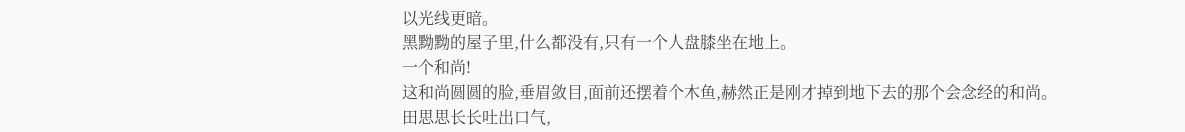以光线更暗。
黑黝黝的屋子里,什么都没有,只有一个人盘膝坐在地上。
一个和尚!
这和尚圆圆的脸,垂眉敛目,面前还摆着个木鱼,赫然正是刚才掉到地下去的那个会念经的和尚。
田思思长长吐出口气,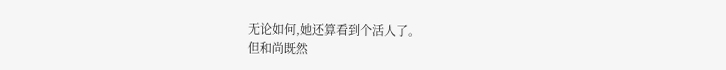无论如何,她还算看到个活人了。
但和尚既然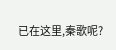已在这里,秦歌呢?